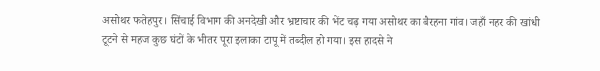असोथर फतेहपुर। सिंचाई विभाग की अनदेखी और भ्रष्टाचार की भेंट चढ़ गया असोथर का बैरहना गांव। जहाँ नहर की खांधी टूटने से महज कुछ घंटों के भीतर पूरा इलाका टापू में तब्दील हो गया। इस हादसे ने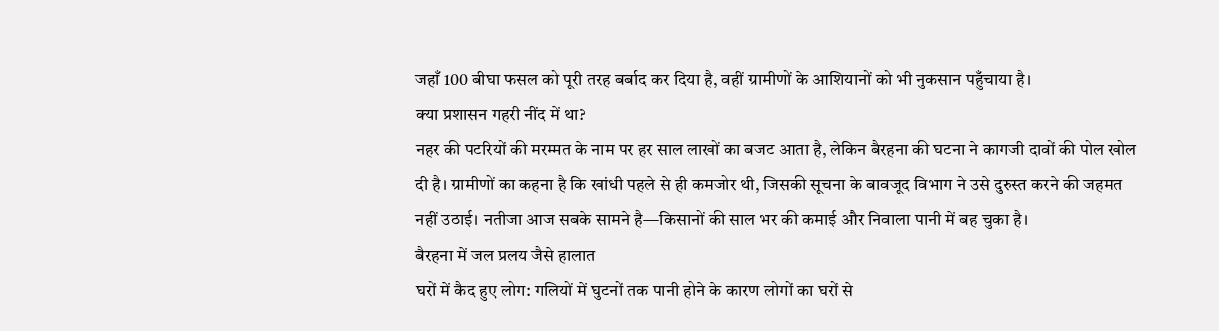जहाँ 100 बीघा फसल को पूरी तरह बर्बाद कर दिया है, वहीं ग्रामीणों के आशियानों को भी नुकसान पहुँचाया है।
क्या प्रशासन गहरी नींद में था?
नहर की पटरियों की मरम्मत के नाम पर हर साल लाखों का बजट आता है, लेकिन बैरहना की घटना ने कागजी दावों की पोल खोल दी है। ग्रामीणों का कहना है कि खांधी पहले से ही कमजोर थी, जिसकी सूचना के बावजूद विभाग ने उसे दुरुस्त करने की जहमत नहीं उठाई। नतीजा आज सबके सामने है—किसानों की साल भर की कमाई और निवाला पानी में बह चुका है।
बैरहना में जल प्रलय जैसे हालात
घरों में कैद हुए लोग: गलियों में घुटनों तक पानी होने के कारण लोगों का घरों से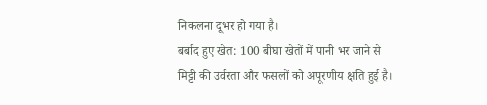निकलना दूभर हो गया है।
बर्बाद हुए खेत: 100 बीघा खेतों में पानी भर जाने से मिट्टी की उर्वरता और फसलों को अपूरणीय क्षति हुई है।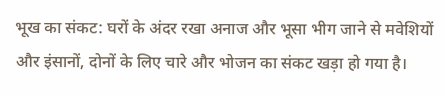भूख का संकट: घरों के अंदर रखा अनाज और भूसा भीग जाने से मवेशियों और इंसानों, दोनों के लिए चारे और भोजन का संकट खड़ा हो गया है।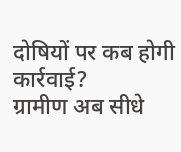दोषियों पर कब होगी कार्रवाई?
ग्रामीण अब सीधे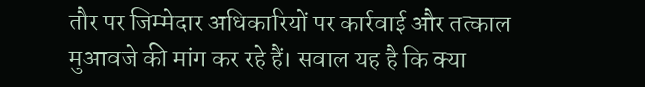तौर पर जिम्मेदार अधिकारियों पर कार्रवाई और तत्काल मुआवजे की मांग कर रहे हैं। सवाल यह है कि क्या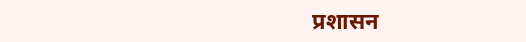प्रशासन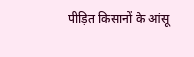पीड़ित किसानों के आंसू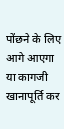पोंछने के लिए आगे आएगा या कागजी खानापूर्ति कर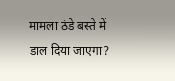मामला ठंडे बस्ते में डाल दिया जाएगा?